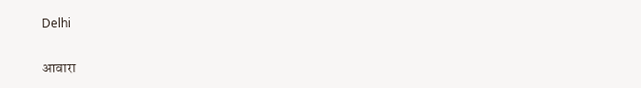Delhi

आवारा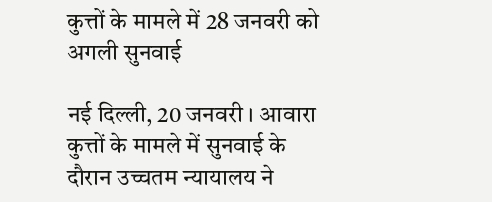कुत्तों के मामले में 28 जनवरी को अगली सुनवाई

नई दिल्ली, 20 जनवरी । आवारा कुत्तों के मामले में सुनवाई के दौरान उच्चतम न्यायालय ने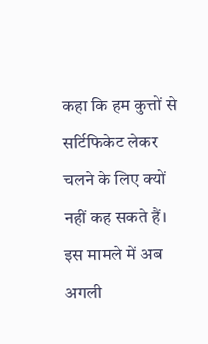कहा कि हम कुत्तों से सर्टिफिकेट लेकर चलने के लिए क्यों नहीं कह सकते हैं। इस मामले में अब अगली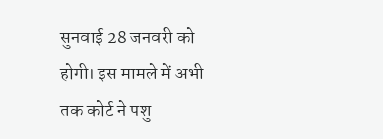सुनवाई 28 जनवरी को होगी। इस मामले में अभी तक कोर्ट ने पशु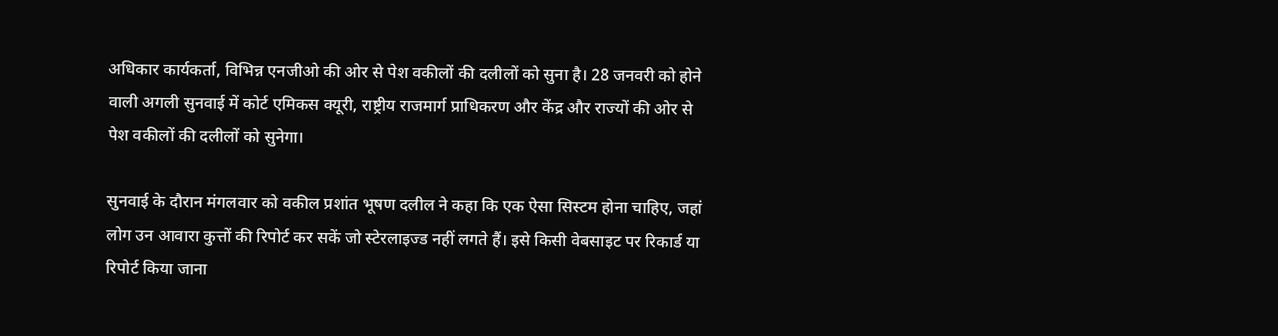अधिकार कार्यकर्ता, विभिन्न एनजीओ की ओर से पेश वकीलों की दलीलों को सुना है। 28 जनवरी को होने वाली अगली सुनवाई में कोर्ट एमिकस क्यूरी, राष्ट्रीय राजमार्ग प्राधिकरण और केंद्र और राज्यों की ओर से पेश वकीलों की दलीलों को सुनेगा।

सुनवाई के दौरान मंगलवार को वकील प्रशांत भूषण दलील ने कहा कि एक ऐसा सिस्टम होना चाहिए, जहां लोग उन आवारा कुत्तों की रिपोर्ट कर सकें जो स्टेरलाइज्ड नहीं लगते हैं। इसे किसी वेबसाइट पर रिकार्ड या रिपोर्ट किया जाना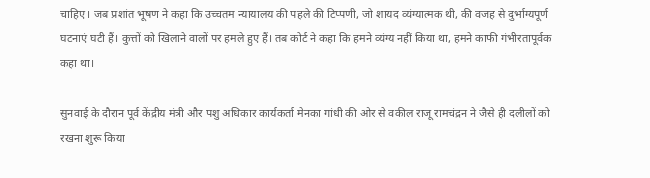चाहिए। जब प्रशांत भूषण ने कहा कि उच्चतम न्यायालय की पहले की टिप्पणी, जो शायद व्यंग्यात्मक थी, की वजह से दुर्भाग्यपूर्ण घटनाएं घटी हैं। कुत्तों को खिलाने वालों पर हमले हुए हैं। तब कोर्ट ने कहा कि हमने व्यंग्य नहीं किया था, हमने काफी गंभीरतापूर्वक कहा था।

सुनवाई के दौरान पूर्व केंद्रीय मंत्री और पशु अधिकार कार्यकर्ता मेनका गांधी की ओर से वकील राजू रामचंद्रन ने जैसे ही दलीलों को रखना शुरू किया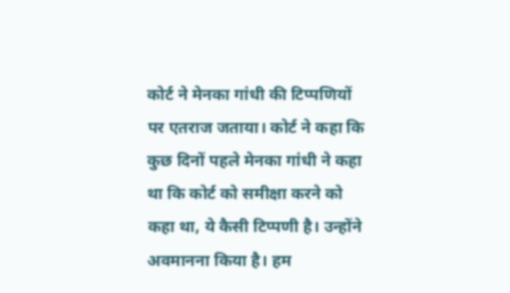कोर्ट ने मेनका गांधी की टिप्पणियों पर एतराज जताया। कोर्ट ने कहा कि कुछ दिनों पहले मेनका गांधी ने कहा था कि कोर्ट को समीक्षा करने को कहा था, ये कैसी टिप्पणी है। उन्होंने अवमानना किया है। हम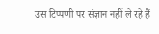उस टिप्पणी पर संज्ञान नहीं ले रहे हैं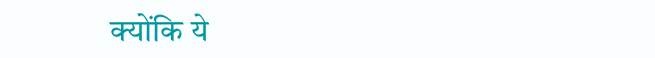क्योंकि ये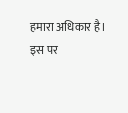हमारा अधिकार है। इस पर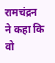रामचंद्रन ने कहा कि वो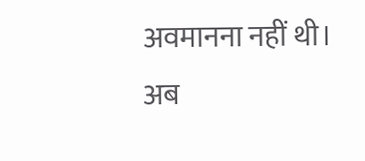अवमानना नहीं थी। अब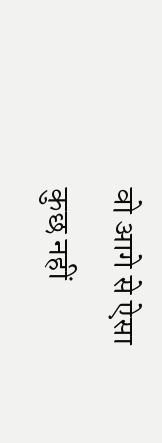वो आगे से ऐसा कुछ नहीं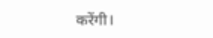करेंगी।